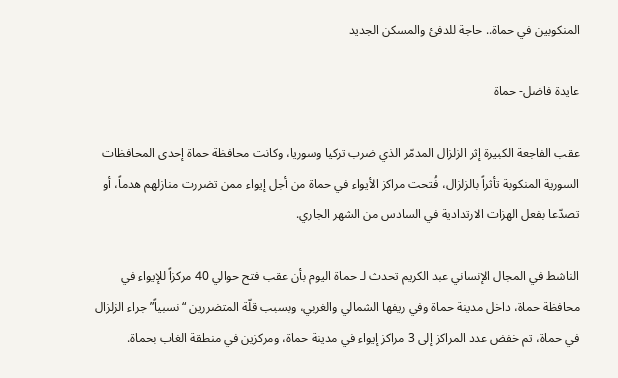المنكوبين في حماة.. حاجة للدفئ والمسكن الجديد

عايدة فاضل- حماة

عقب الفاجعة الكبيرة إثر الزلزال المدمّر الذي ضرب تركيا وسوريا، وكانت محافظة حماة إحدى المحافظات السورية المنكوبة تأثراً بالزلزال، فُتحت مراكز الأيواء في حماة من أجل إيواء ممن تضررت منازلهم هدماً، أو تصدّعا بفعل الهزات الارتدادية في السادس من الشهر الجاري.

الناشط في المجال الإنساني عبد الكريم تحدث لـ حماة اليوم بأن عقب فتح حوالي 40 مركزاً للإيواء في محافظة حماة، داخل مدينة حماة وفي ريفها الشمالي والغربي، وبسبب قلّة المتضررين “نسبياً” جراء الزلزال في حماة، تم خفض عدد المراكز إلى 3 مراكز إيواء في مدينة حماة، ومركزين في منطقة الغاب بحماة.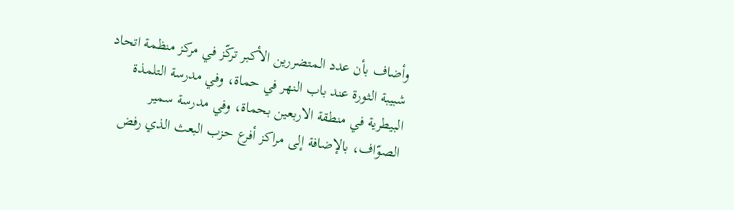وأضاف بأن عدد المتضررين الأكبر تركّز في مركز منظمة اتحاد شبيبة الثورة عند باب النهر في حماة، وفي مدرسة التلمذة البيطرية في منطقة الاربعين بحماة، وفي مدرسة سمير الصوّاف، بالإضافة إلى مراكز أفرع حزب البعث الذي رفض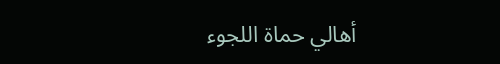أهالي حماة اللجوء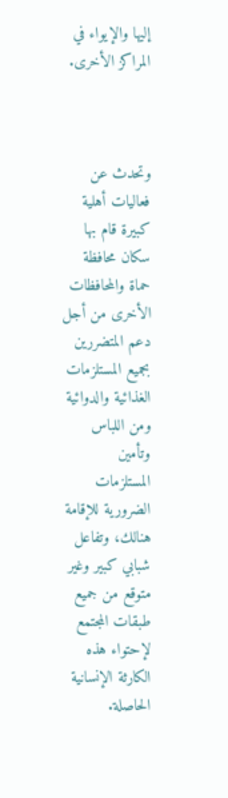إليها والإيواء في المراكز الأخرى.



وتحدث عن فعاليات أهلية كبيرة قام بها سكان محافظة حماة والمحافظات الأخرى من أجل دعم المتضررين بجميع المستلزمات الغذائية والدوائية ومن اللباس وتأمين المستلزمات الضرورية للإقامة هنالك، وتفاعل شبابي كبير وغير متوقع من جميع طبقات المجتمع لإحتواء هذه الكارثة الإنسانية الحاصلة.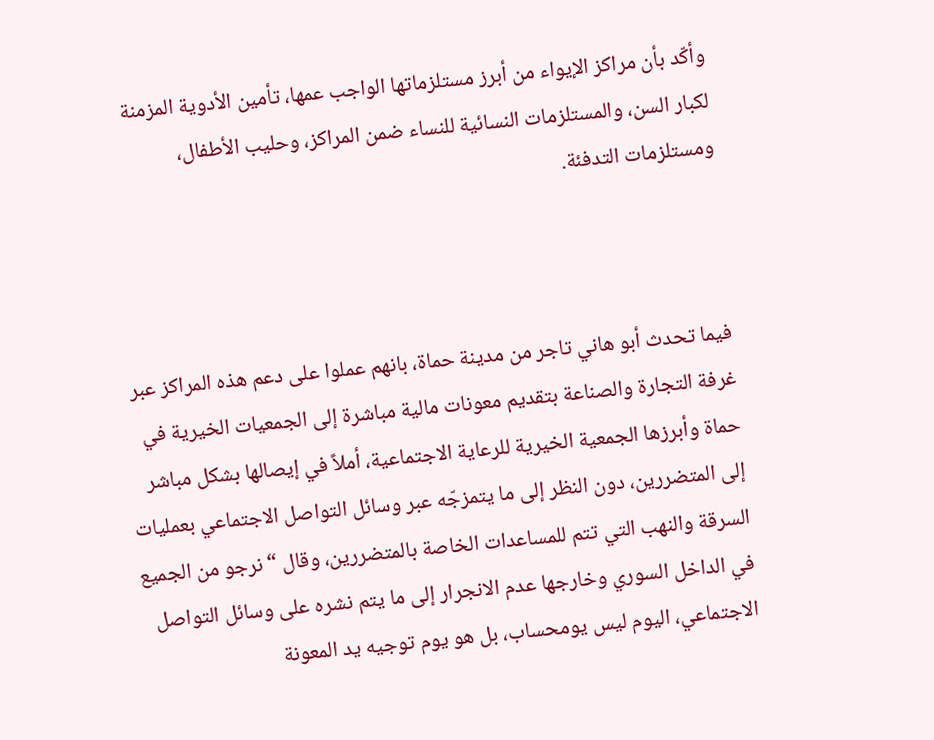وأكّد بأن مراكز الإيواء من أبرز مستلزماتها الواجب عمها، تأمين الأدوية المزمنة لكبار السن، والمستلزمات النسائية للنساء ضمن المراكز، وحليب الأطفال، ومستلزمات التدفئة.



فيما تحدث أبو هاني تاجر من مدينة حماة، بانهم عملوا على دعم هذه المراكز عبر غرفة التجارة والصناعة بتقديم معونات مالية مباشرة إلى الجمعيات الخيرية في حماة وأبرزها الجمعية الخيرية للرعاية الاجتماعية، أملاً في إيصالها بشكل مباشر إلى المتضررين، دون النظر إلى ما يتمزجّه عبر وسائل التواصل الاجتماعي بعمليات السرقة والنهب التي تتم للمساعدات الخاصة بالمتضررين، وقال “نرجو من الجميع في الداخل السوري وخارجها عدم الانجرار إلى ما يتم نشره على وسائل التواصل الاجتماعي، اليوم ليس يومحساب، بل هو يوم توجيه يد المعونة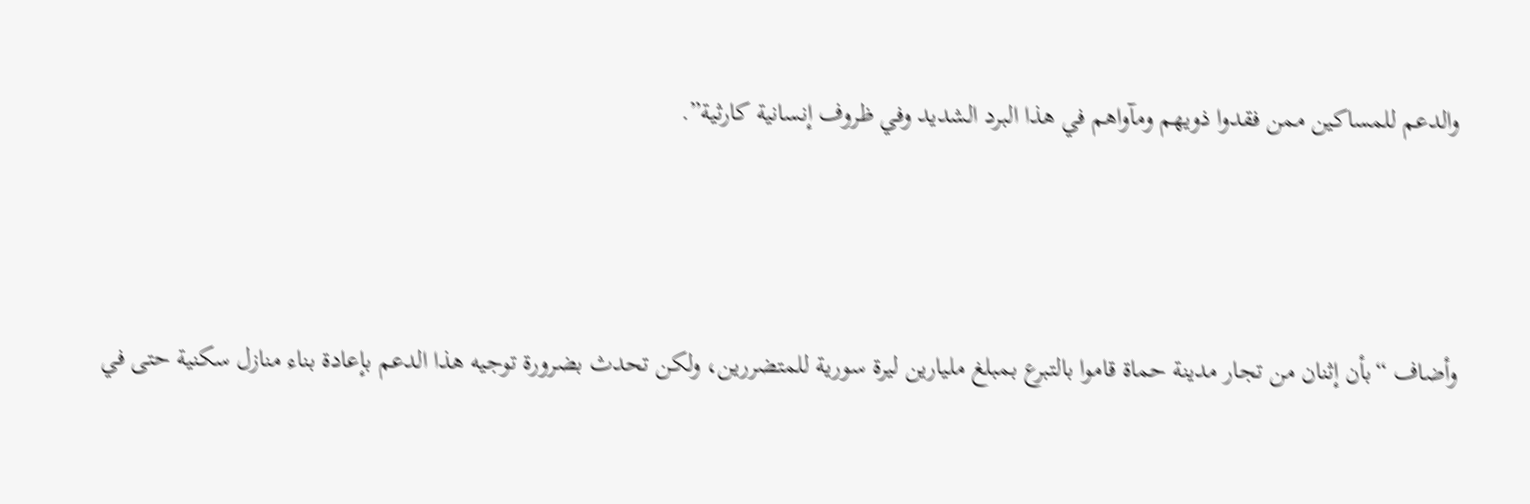والدعم للمساكين ممن فقدوا ذويهم ومآواهم في هذا البرد الشديد وفي ظروف إنسانية كارثية”.



وأضاف “بأن إثنان من تجار مدينة حماة قاموا بالتبرع بمبلغ مليارين ليرة سورية للمتضررين، ولكن تحدث بضرورة توجيه هذا الدعم بإعادة بناء منازل سكنية حتى في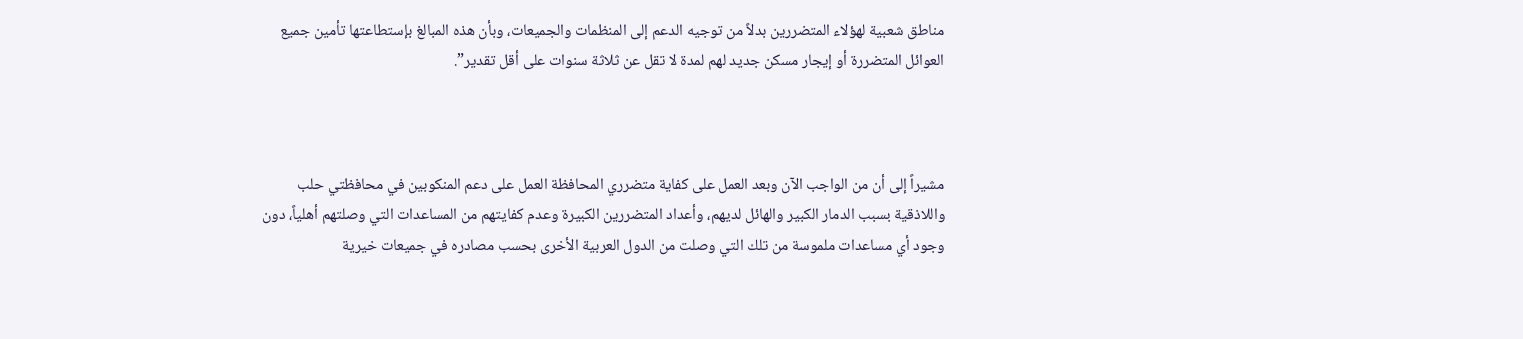مناطق شعبية لهؤلاء المتضررين بدلاً من توجيه الدعم إلى المنظمات والجميعات، وبأن هذه المبالغ بإستطاعتها تأمين جميع العوائل المتضررة أو إيجار مسكن جديد لهم لمدة لا تقل عن ثلاثة سنوات على أقل تقدير”.



مشيراً إلى أن من الواجب الآن وبعد العمل على كفاية متضرري المحافظة العمل على دعم المنكوبين في محافظتي حلب واللاذقية بسبب الدمار الكبير والهائل لديهم، وأعداد المتضررين الكبيرة وعدم كفايتهم من المساعدات التي وصلتهم أهلياً، دون وجود أي مساعدات ملموسة من تلك التي وصلت من الدول العربية الأخرى بحسب مصادره في جميعات خيرية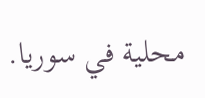محلية في سوريا.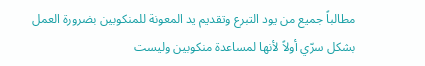مطالباً جميع من يود التبرع وتقديم يد المعونة للمنكوبين بضرورة العمل بشكل سرّي أولاً لأنها لمساعدة منكوبين وليست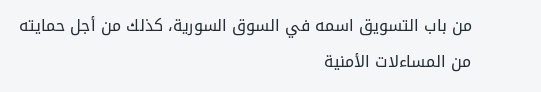من باب التسويق اسمه في السوق السورية، كذلك من أجل حمايته من المساءلات الأمنية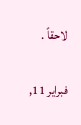لاحقاً .

فبراير 11,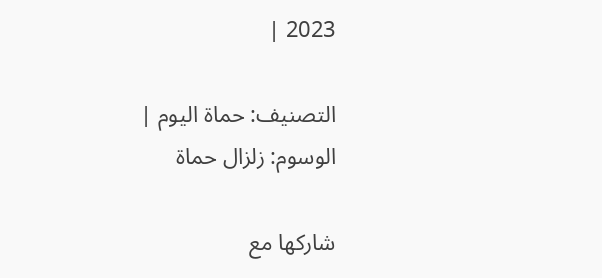2023 |

التصنيف: حماة اليوم |
الوسوم: زلزال حماة

شاركها مع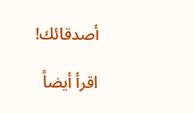أصدقائك!

اقرأ أيضاً